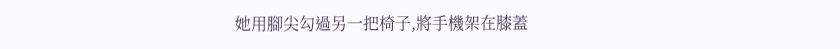她用腳尖勾過另一把椅子,將手機架在膝蓋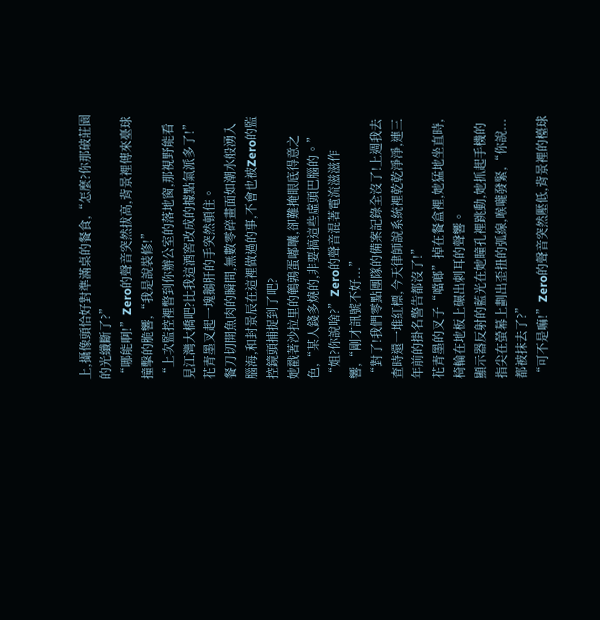上,攝像頭恰好對準滿桌的餐食,“怎麼?你那破莊園的光纖斷了?”
“哪能啊!”Zero的聲音突然拔高,背景裡傳來臺球撞擊的脆響,“我是說裝修!”
“上次監控裡瞥到你辦公室的落地窗,那視野能看見江灣大橋吧?比我這酒窖改成的據點氣派多了!”
花青墨叉起一塊鵝肝的手突然頓住。
餐刀切開魚肉的瞬間,無數零碎畫面如潮水般湧入腦海,和封景辰在這裡做過的事,不會也被Zero的監控鏡頭捕捉到了吧?
她戳著沙拉里的鵪鶉蛋嘟囔,卻難掩眼底得意之色,“某人錢多燒的,非要搞這些虛頭巴腦的。”
“姐?你說啥?”Zero的聲音混著電流滋滋作響,“剛才訊號不好...”
“對了!我們零點團隊的備案記錄全沒了!上週我去查時還一堆紅標,今天律師說系統裡乾乾淨淨,連三年前的掛名警告都沒了!”
花青墨的叉子“噹啷”掉在餐盒裡,她猛地坐直時,椅輪在地板上碾出刺耳的聲響。
顯示器反射的藍光在她瞳孔裡跳動,她抓起手機的指尖在螢幕上劃出歪扭的弧線,喉嚨發緊,“你說...都被抹去了?”
“可不是嘛!”Zero的聲音突然壓低,背景裡的檯球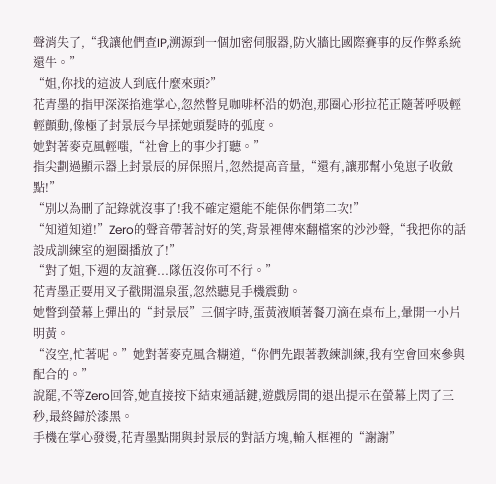聲消失了,“我讓他們查IP,溯源到一個加密伺服器,防火牆比國際賽事的反作弊系統還牛。”
“姐,你找的這波人到底什麼來頭?”
花青墨的指甲深深掐進掌心,忽然瞥見咖啡杯沿的奶泡,那圈心形拉花正隨著呼吸輕輕顫動,像極了封景辰今早揉她頭髮時的弧度。
她對著麥克風輕嗤,“社會上的事少打聽。”
指尖劃過顯示器上封景辰的屏保照片,忽然提高音量,“還有,讓那幫小兔崽子收斂點!”
“別以為刪了記錄就沒事了!我不確定還能不能保你們第二次!”
“知道知道!”Zero的聲音帶著討好的笑,背景裡傳來翻檔案的沙沙聲,“我把你的話設成訓練室的迴圈播放了!”
“對了姐,下週的友誼賽...隊伍沒你可不行。”
花青墨正要用叉子戳開溫泉蛋,忽然聽見手機震動。
她瞥到螢幕上彈出的“封景辰”三個字時,蛋黃液順著餐刀滴在桌布上,暈開一小片明黃。
“沒空,忙著呢。”她對著麥克風含糊道,“你們先跟著教練訓練,我有空會回來參與配合的。”
說罷,不等Zero回答,她直接按下結束通話鍵,遊戲房間的退出提示在螢幕上閃了三秒,最終歸於漆黑。
手機在掌心發燙,花青墨點開與封景辰的對話方塊,輸入框裡的“謝謝”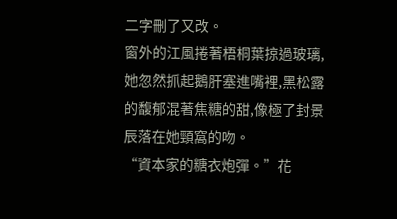二字刪了又改。
窗外的江風捲著梧桐葉掠過玻璃,她忽然抓起鵝肝塞進嘴裡,黑松露的馥郁混著焦糖的甜,像極了封景辰落在她頸窩的吻。
“資本家的糖衣炮彈。”花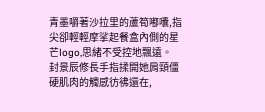青墨嚼著沙拉里的蘆筍嘟囔,指尖卻輕輕摩挲起餐盒內側的星芒logo,思緒不受控地飄遠。
封景辰修長手指揉開她肩頸僵硬肌肉的觸感彷彿還在,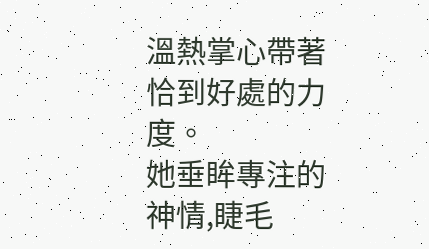溫熱掌心帶著恰到好處的力度。
她垂眸專注的神情,睫毛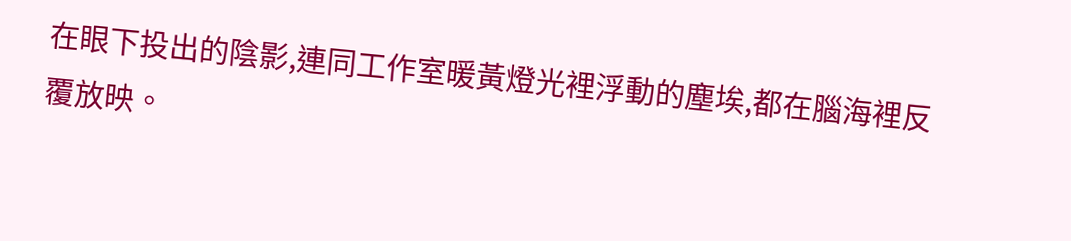在眼下投出的陰影,連同工作室暖黃燈光裡浮動的塵埃,都在腦海裡反覆放映。